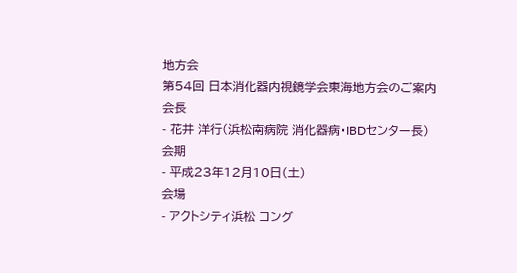地方会
第54回 日本消化器内視鏡学会東海地方会のご案内
会長
- 花井 洋行(浜松南病院 消化器病・IBDセンター長)
会期
- 平成23年12月10日(土)
会場
- アクトシティ浜松 コング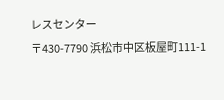レスセンター
〒430-7790 浜松市中区板屋町111-1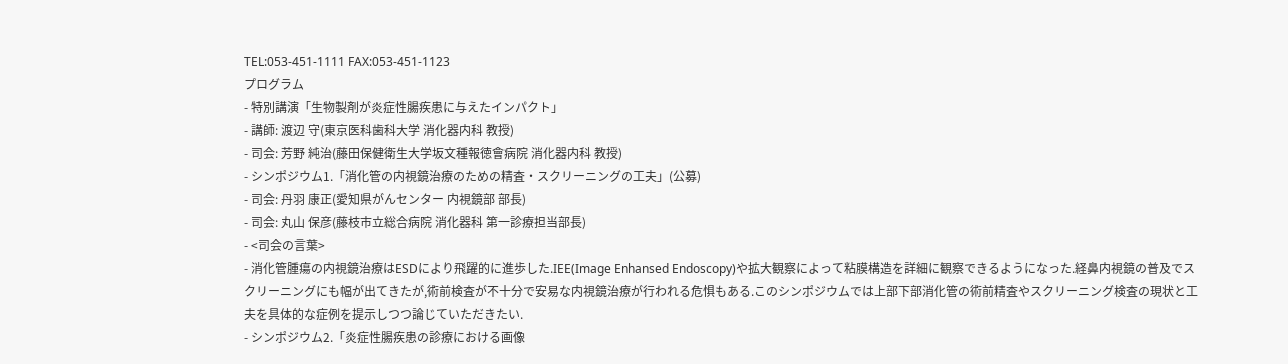TEL:053-451-1111 FAX:053-451-1123
プログラム
- 特別講演「生物製剤が炎症性腸疾患に与えたインパクト」
- 講師: 渡辺 守(東京医科歯科大学 消化器内科 教授)
- 司会: 芳野 純治(藤田保健衛生大学坂文種報徳會病院 消化器内科 教授)
- シンポジウム1.「消化管の内視鏡治療のための精査・スクリーニングの工夫」(公募)
- 司会: 丹羽 康正(愛知県がんセンター 内視鏡部 部長)
- 司会: 丸山 保彦(藤枝市立総合病院 消化器科 第一診療担当部長)
- <司会の言葉>
- 消化管腫瘍の内視鏡治療はESDにより飛躍的に進歩した.IEE(Image Enhansed Endoscopy)や拡大観察によって粘膜構造を詳細に観察できるようになった.経鼻内視鏡の普及でスクリーニングにも幅が出てきたが,術前検査が不十分で安易な内視鏡治療が行われる危惧もある.このシンポジウムでは上部下部消化管の術前精査やスクリーニング検査の現状と工夫を具体的な症例を提示しつつ論じていただきたい.
- シンポジウム2.「炎症性腸疾患の診療における画像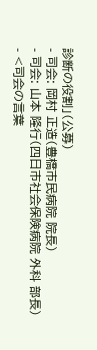診断の役割」(公募)
- 司会: 岡村 正造(豊橋市民病院 院長)
- 司会: 山本 隆行(四日市社会保険病院 外科 部長)
- <司会の言葉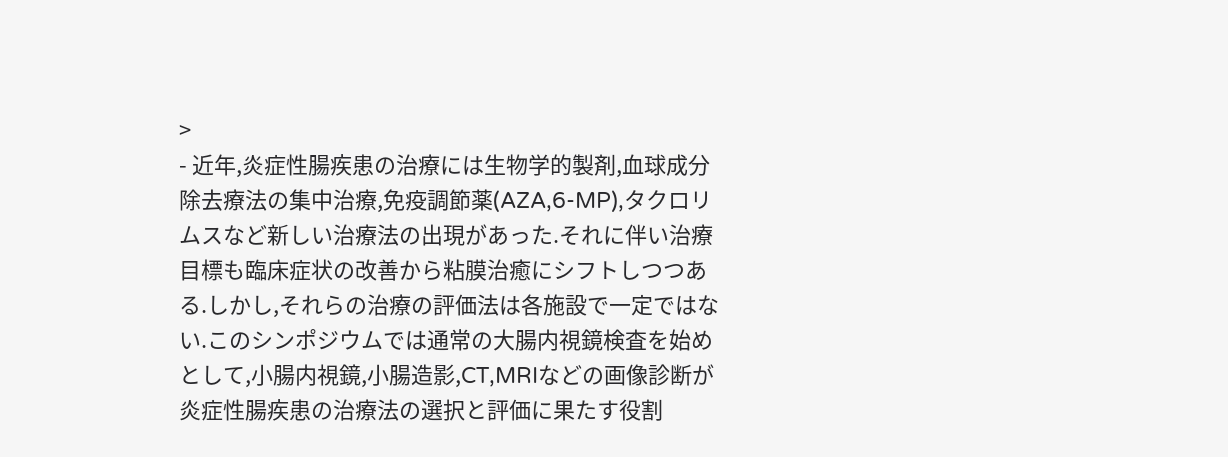>
- 近年,炎症性腸疾患の治療には生物学的製剤,血球成分除去療法の集中治療,免疫調節薬(AZA,6-MP),タクロリムスなど新しい治療法の出現があった.それに伴い治療目標も臨床症状の改善から粘膜治癒にシフトしつつある.しかし,それらの治療の評価法は各施設で一定ではない.このシンポジウムでは通常の大腸内視鏡検査を始めとして,小腸内視鏡,小腸造影,CT,MRIなどの画像診断が炎症性腸疾患の治療法の選択と評価に果たす役割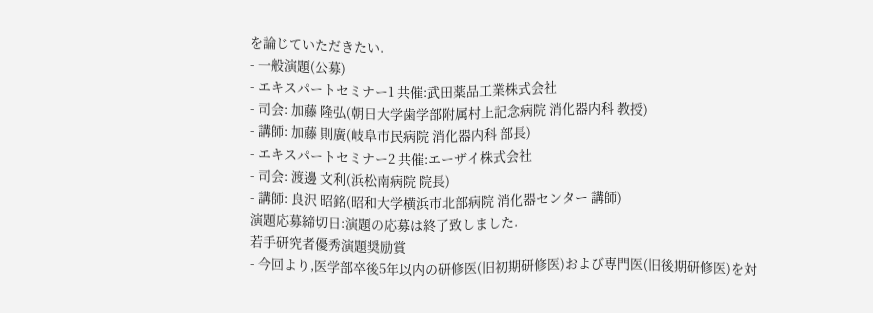を論じていただきたい.
- 一般演題(公募)
- エキスパートセミナー1 共催:武田薬品工業株式会社
- 司会: 加藤 隆弘(朝日大学歯学部附属村上記念病院 消化器内科 教授)
- 講師: 加藤 則廣(岐阜市民病院 消化器内科 部長)
- エキスパートセミナー2 共催:エーザイ株式会社
- 司会: 渡邊 文利(浜松南病院 院長)
- 講師: 良沢 昭銘(昭和大学横浜市北部病院 消化器センター 講師)
演題応募締切日:演題の応募は終了致しました.
若手研究者優秀演題奨励賞
- 今回より,医学部卒後5年以内の研修医(旧初期研修医)および専門医(旧後期研修医)を対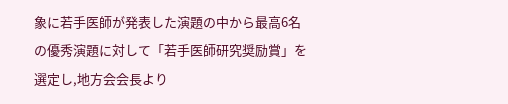象に若手医師が発表した演題の中から最高6名の優秀演題に対して「若手医師研究奨励賞」を選定し,地方会会長より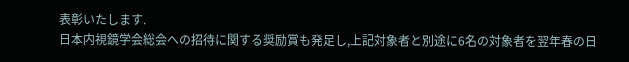表彰いたします.
日本内視鏡学会総会への招待に関する奨励賞も発足し,上記対象者と別途に6名の対象者を翌年春の日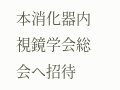本消化器内視鏡学会総会へ招待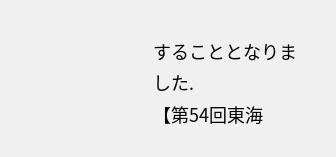することとなりました.
【第54回東海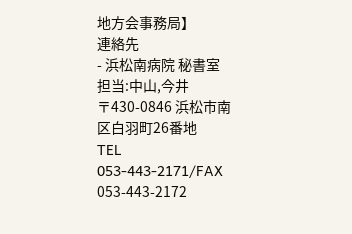地方会事務局】
連絡先
- 浜松南病院 秘書室
担当:中山,今井
〒430-0846 浜松市南区白羽町26番地
TEL 053-443-2171/FAX 053-443-2172